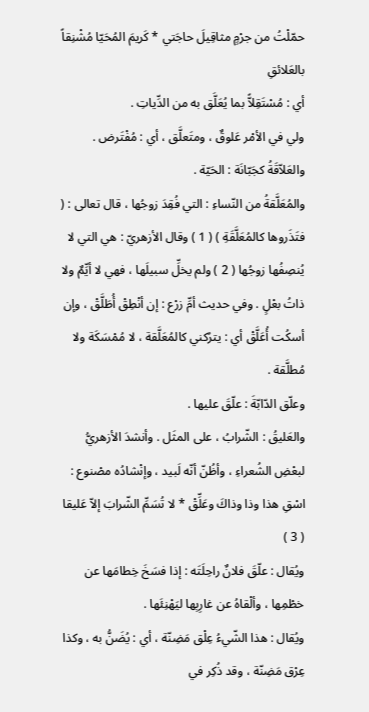حمّلْتُ من جرْمٍ مثاقِيلَ حاجَتي * كَريمَ المُحَيّا مُشْنِقاً بالعَلائقِ
أي : مُسْتَقِلاًّ بما يُعَلَّق به من الدِّياتِ .
ولي في الأمْر عَلوقٌ ، ومتَعلَّق ، أي : مُفْتَرض .
والعَلاّقَةُ كجَبّانَة : الحَيّة .
والمُعَلَّقةُ من النّساءِ : التي فُقِدَ زوجُها ، قال تعالى : ( فتَذَروها كالمُعَلَّقَةِ ) ( 1 ) وقال الأزهريّ : هي التي لا يُنصِفُها زوجُها ( 2 ) ولم يخلِّ سبيلَها ، فهي لا أيِّمٌ ولا ذاتُ بعْلٍ . وفي حديث أمِّ زرْع : إن أنْطِقْ أُطَلَّقْ ، وإن أسكُت أُعَلَّقْ أي : يترُكني كالمُعَلَّقة ، لا مُمْسَكَة ولا مُطلَّقة .
وعلّق الدّابّةَ : علّقَ عليها .
والعَليقُ : الشّرابُ ، على المثَل . وأنشدَ الأزهريُّ لبعْضِ الشُعراءِ ، وأظُنّ أنّه لَبيد ، وإنْشادُه مصْنوع :
اسْقِ هذا وذا وذاكَ وعَلِّقْ * لا تُسَمِّ الشّرابَ إلاّ عَليقا ( 3 )
ويُقال : علّقَ فلانٌ راحِلَتَه : إذا فسَخَ خِطامَها عن خطْمِها ، وألْقاهُ عن غارِبِها ليَهْنِئَها .
ويُقال : هذا الشّيءُ عِلْق مَضِنّة ، أي : يُضَنُّ به ، وكذا عِرْق مَضِنّة ، وقد ذُكِر في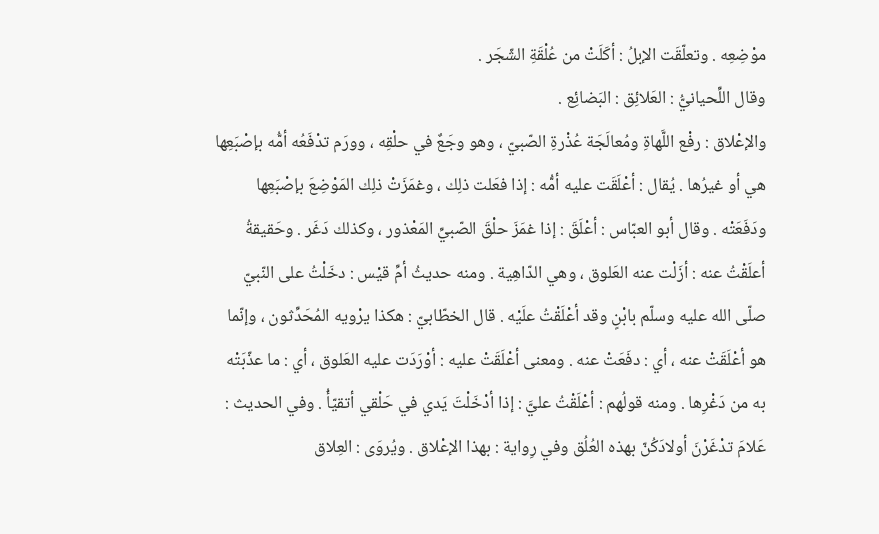موْضِعِه . وتعلّقَت الإبلُ : أكَلَتْ من عُلْقَةِ الشّجَر .
وقال اللِّحيانيُّ : العَلائِق : البَضائِع .
والإعْلاق : رفْع اللَّهاةِ ومُعالَجَة عُذْرةِ الصّبيّ ، وهو وجَعٌ في حلْقِه ، وورَم تدْفَعُه أمُّه بإصْبَعِها هي أو غيرُها . يُقال : أعْلَقَت عليه أمُّه : إذا فعَلت ذلِك ، وغمَزَتْ ذلِك المَوْضِعَ بإصْبَعِها ودَفَعَتْه . وقال أبو العبّاس : أعْلَقَ : إذا غمَزَ حلْقَ الصّبيِّ المَعْذور ، وكذلك دَغَر . وحَقيقةُ أعلَقْتُ عنه : أزَلْت عنه العَلوق ، وهي الدّاهِية . ومنه حديثُ أمِّ قيْس : دخَلْتُ على النّبيّ صلّى الله عليه وسلّم بابْنٍ وقد أعْلَقْتُ علَيْه . قال الخطّابيّ : هكذا يرْويه المُحَدِّثون ، وإنّما هو أعْلَقَتْ عنه ، أي : دفَعَتْ عنه . ومعنى أعْلَقَتْ عليه : أوْرَدَت عليه العَلوق ، أي : ما عذّبَتْه به من دَغْرِها . ومنه قولُهم : أعْلَقْتُ عليَّ : إذا أدْخَلْتَ يَدي في حَلْقي أتقيّأُ . وفي الحديث : عَلامَ تدْغَرْنَ أولادَكُنّ بهذه العُلُق وفي رِواية : بهذا الإعْلاق . ويُروَى : العِلاق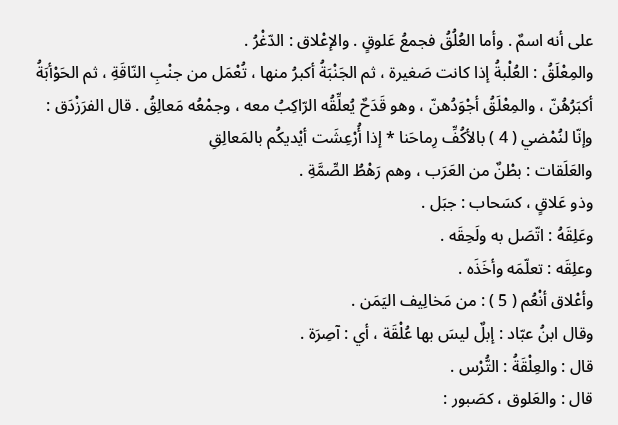على أنه اسمٌ . وأما العُلُقُ فجمعُ عَلوقٍ . والإعْلاق : الدّغْرُ .
والمِعْلَقُ : العُلْبةُ إذا كانت صَغيرة ، ثم الجَنْبَةُ أكبرُ منها ، تُعْمَل من جنْبِ النّاقَةِ ، ثم الحَوْأبَةُ أكبَرُهُنّ ، والمِعْلَقُ أجْوَدُهنّ ، وهو قَدَحٌ يُعلِّقُه الرّاكِبُ معه ، وجمْعُه مَعالِقُ . قال الفرَزْدَق :
وإنّا لنُمْضي ( 4 ) بالأكُفِّ رِماحَنا * إذا أُرْعِشَت أيْديكُم بالمَعالِقِ
والعَلَقات : بطْنٌ من العَرَب ، وهم رَهْطُ الصِّمَّةِ .
وذو عَلاقٍ ، كسَحاب : جبَل .
وعَلِقَهُ : اتّصَل به ولَحِقَه .
وعلِقَه : تعلّمَه وأخَذَه .
وأعْلاق أنْعُم ( 5 ) : من مَخالِيف اليَمَن .
وقال ابنُ عبّاد : إبلٌ ليسَ بها عُلْقَة ، أي : آصِرَة .
قال : والعِلْقَةُ : التُّرْس .
قال : والعَلوق ، كصَبور :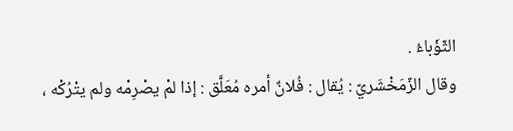الثّؤَباءُ .
وقال الزّمَخْشَريّ : يُقال : فُلانٌ أمره مُعَلَّق : إذا لمْ يصْرِمْه ولم يتْرُكْه ،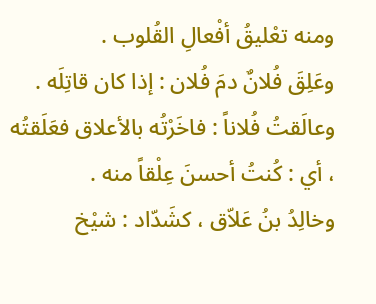ومنه تعْليقُ أفْعالِ القُلوب .
وعَلِقَ فُلانٌ دمَ فُلان : إذا كان قاتِلَه .
وعالَقتُ فُلاناً : فاخَرْتُه بالأعلاق فعَلَقتُه ، أي : كُنتُ أحسنَ عِلْقاً منه .
وخالِدُ بنُ عَلاّق ، كشَدّاد : شيْخ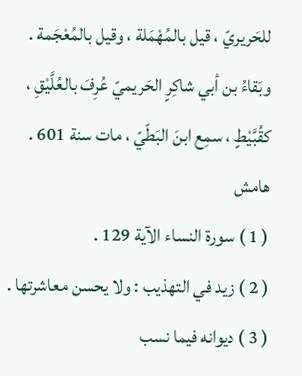للحَريريّ ، قيل بالمُهْمَلة ، وقيل بالمُعْجَمة .
وبَقاءُ بن أبي شاكِرٍ الحَريميّ عُرِفَ بالعُلَّيْقِ ، كقُبَّيْطٍ ، سمِع ابنَ البَطّيّ ، مات سنة 601 .
هامش
( 1 ) سورة النساء الآية 129 .
( 2 ) زيد في التهذيب : ولا يحسن معاشرتها .
( 3 ) ديوانه فيما نسب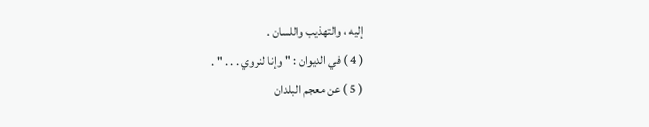إليه ، والتهذيب واللسان .
( 4 ) في الديوان : " وإنا لنروي . . . " .
( 5 ) عن معجم البلدان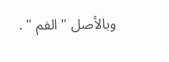وبالأصل " الفم " .